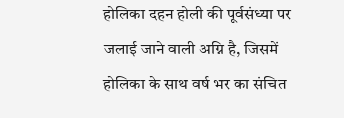होलिका दहन होली की पूर्वसंध्या पर जलाई जाने वाली अग्नि है, जिसमें होलिका के साथ वर्ष भर का संचित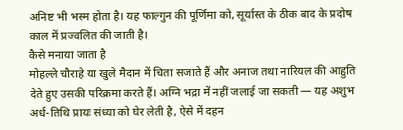अनिष्ट भी भस्म होता है। यह फाल्गुन की पूर्णिमा को, सूर्यास्त के ठीक बाद के प्रदोष काल में प्रज्वलित की जाती है।
कैसे मनाया जाता है
मोहल्ले चौराहे या खुले मैदान में चिता सजाते हैं और अनाज तथा नारियल की आहुति देते हुए उसकी परिक्रमा करते हैं। अग्नि भद्रा में नहीं जलाई जा सकती — यह अशुभ अर्ध-तिथि प्रायः संध्या को घेर लेती है, ऐसे में दहन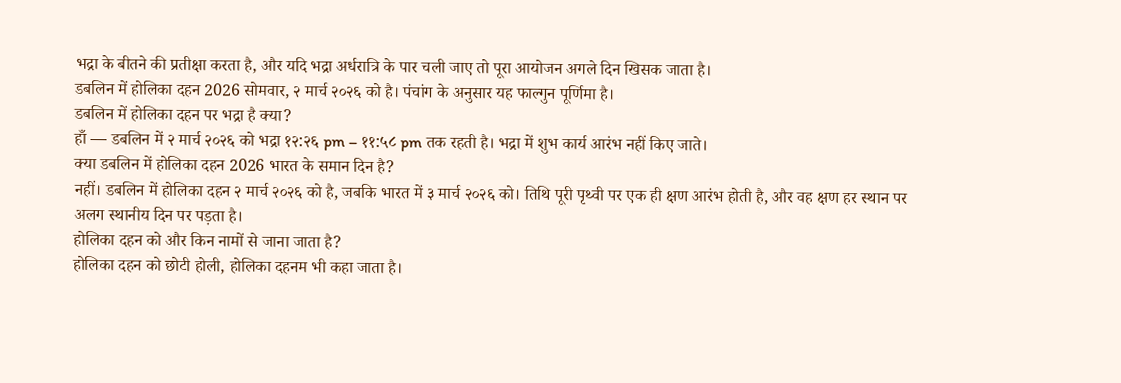भद्रा के बीतने की प्रतीक्षा करता है, और यदि भद्रा अर्धरात्रि के पार चली जाए तो पूरा आयोजन अगले दिन खिसक जाता है।
डबलिन में होलिका दहन 2026 सोमवार, २ मार्च २०२६ को है। पंचांग के अनुसार यह फाल्गुन पूर्णिमा है।
डबलिन में होलिका दहन पर भद्रा है क्या?
हाँ — डबलिन में २ मार्च २०२६ को भद्रा १२:२६ pm – ११:५८ pm तक रहती है। भद्रा में शुभ कार्य आरंभ नहीं किए जाते।
क्या डबलिन में होलिका दहन 2026 भारत के समान दिन है?
नहीं। डबलिन में होलिका दहन २ मार्च २०२६ को है, जबकि भारत में ३ मार्च २०२६ को। तिथि पूरी पृथ्वी पर एक ही क्षण आरंभ होती है, और वह क्षण हर स्थान पर अलग स्थानीय दिन पर पड़ता है।
होलिका दहन को और किन नामों से जाना जाता है?
होलिका दहन को छोटी होली, होलिका दहनम भी कहा जाता है।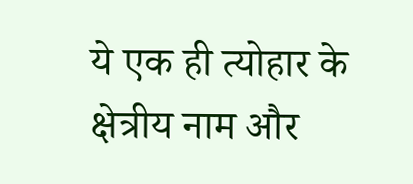ये एक ही त्योहार के क्षेत्रीय नाम और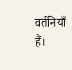वर्तनियाँ हैं।